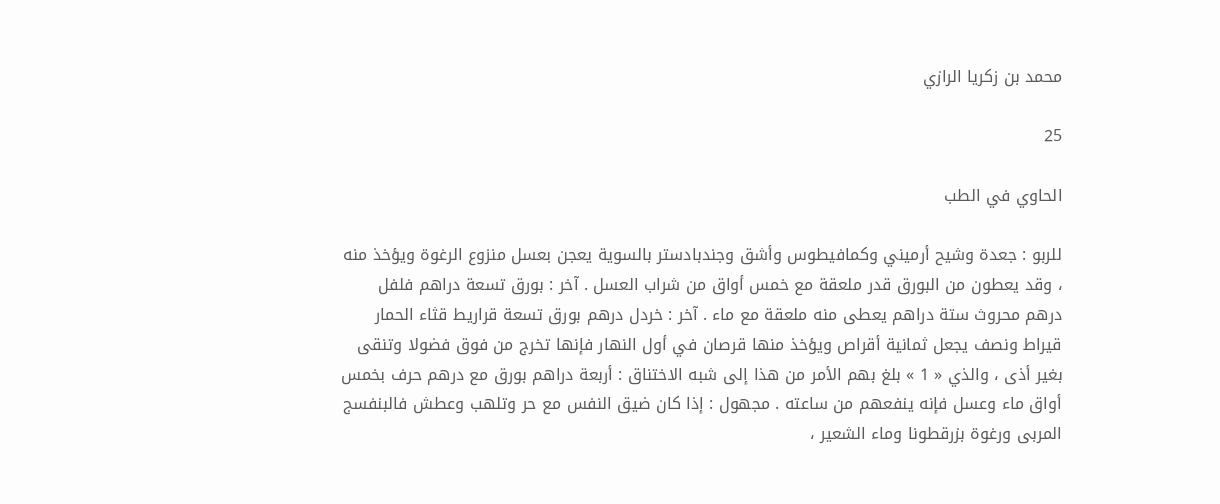محمد بن زكريا الرازي

25

الحاوي في الطب

للربو : جعدة وشيح أرميني وكمافيطوس وأشق وجندبادستر بالسوية يعجن بعسل منزوع الرغوة ويؤخذ منه ، وقد يعطون من البورق قدر ملعقة مع خمس أواق من شراب العسل . آخر : بورق تسعة دراهم فلفل درهم محروث ستة دراهم يعطى منه ملعقة مع ماء . آخر : خردل درهم بورق تسعة قراريط قثاء الحمار قيراط ونصف يجعل ثمانية أقراص ويؤخذ منها قرصان في أول النهار فإنها تخرج من فوق فضولا وتنقى بغير أذى ، والذي « 1 » بلغ بهم الأمر من هذا إلى شبه الاختناق : أربعة دراهم بورق مع درهم حرف بخمس أواق ماء وعسل فإنه ينفعهم من ساعته . مجهول : إذا كان ضيق النفس مع حر وتلهب وعطش فالبنفسج المربى ورغوة بزرقطونا وماء الشعير ،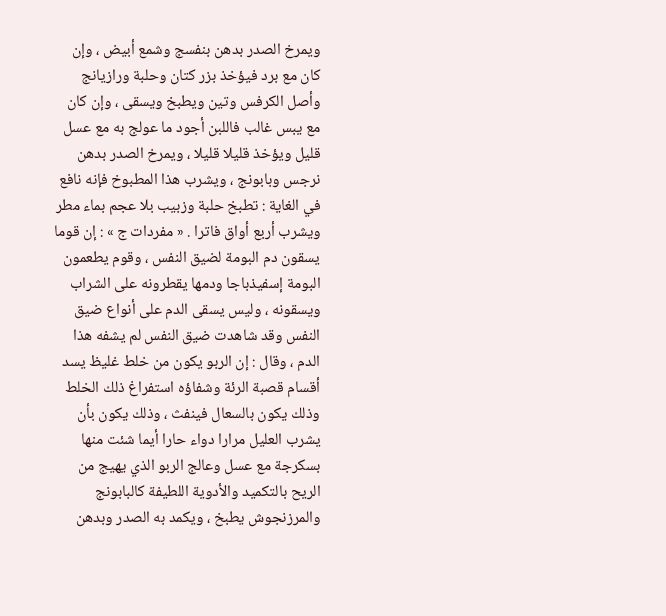ويمرخ الصدر بدهن بنفسج وشمع أبيض ، وإن كان مع برد فيؤخذ بزر كتان وحلبة ورازيانج وأصل الكرفس وتين ويطبخ ويسقى ، وإن كان مع يبس غالب فاللبن أجود ما عولج به مع عسل قليل ويؤخذ قليلا قليلا ، ويمرخ الصدر بدهن نرجس وبابونج ، ويشرب هذا المطبوخ فإنه نافع في الغاية : تطبخ حلبة وزبيب بلا عجم بماء مطر ويشرب أربع أواق فاترا . « مفردات ج » : إن قوما يسقون دم البومة لضيق النفس ، وقوم يطعمون البومة إسفيذباجا ودمها يقطرونه على الشراب ويسقونه ، وليس يسقى الدم على أنواع ضيق النفس وقد شاهدت ضيق النفس لم يشفه هذا الدم ، وقال : إن الربو يكون من خلط غليظ يسد أقسام قصبة الرئة وشفاؤه استفراغ ذلك الخلط وذلك يكون بالسعال فينفث ، وذلك يكون بأن يشرب العليل مرارا دواء حارا أيما شئت منها بسكرجة مع عسل وعالج الربو الذي يهيج من الريح بالتكميد والأدوية اللطيفة كالبابونج والمرزنجوش يطبخ ، ويكمد به الصدر وبدهن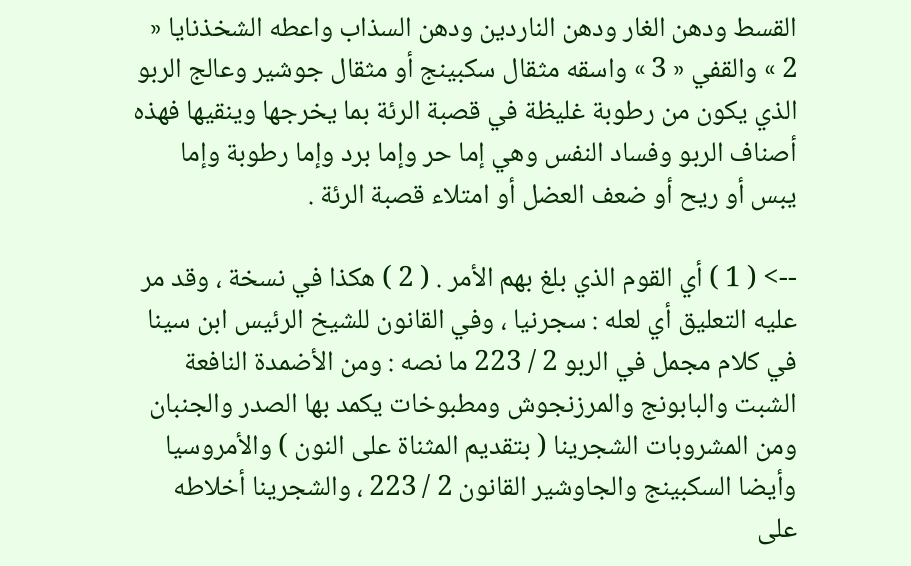القسط ودهن الغار ودهن الناردين ودهن السذاب واعطه الشخذنايا « 2 » والقفي « 3 » واسقه مثقال سكبينج أو مثقال جوشير وعالج الربو الذي يكون من رطوبة غليظة في قصبة الرئة بما يخرجها وينقيها فهذه أصناف الربو وفساد النفس وهي إما حر وإما برد وإما رطوبة وإما يبس أو ريح أو ضعف العضل أو امتلاء قصبة الرئة .

--> ( 1 ) أي القوم الذي بلغ بهم الأمر . ( 2 ) هكذا في نسخة ، وقد مر عليه التعليق أي لعله : سجرنيا ، وفي القانون للشيخ الرئيس ابن سينا في كلام مجمل في الربو 2 / 223 ما نصه : ومن الأضمدة النافعة الشبت والبابونج والمرزنجوش ومطبوخات يكمد بها الصدر والجنبان ومن المشروبات الشجرينا ( بتقديم المثناة على النون ) والأمروسيا وأيضا السكبينج والجاوشير القانون 2 / 223 ، والشجرينا أخلاطه على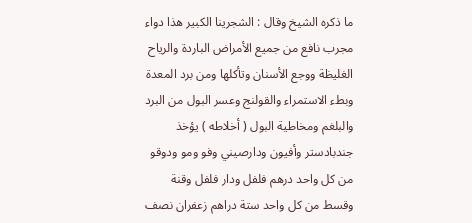ما ذكره الشيخ وقال : الشجرينا الكبير هذا دواء مجرب نافع من جميع الأمراض الباردة والرياح الغليظة ووجع الأسنان وتأكلها ومن برد المعدة وبطء الاستمراء والقولنج وعسر البول من البرد والبلغم ومخاطية البول ( أخلاطه ) يؤخذ جندبادستر وأفيون ودارصيني وفو ومو ودوقو من كل واحد درهم فلفل ودار فلفل وقنة وقسط من كل واحد ستة دراهم زعفران نصف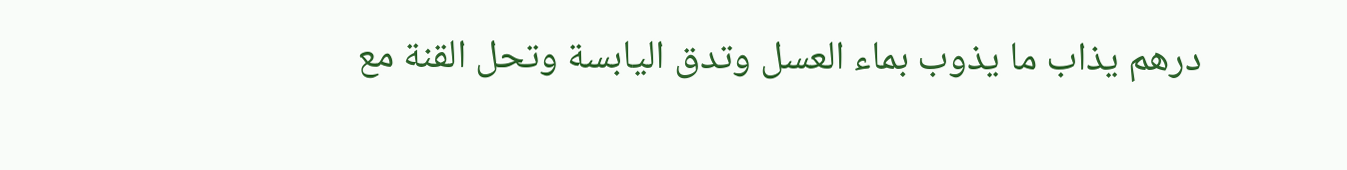درهم يذاب ما يذوب بماء العسل وتدق اليابسة وتحل القنة مع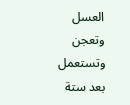العسل وتعجن وتستعمل بعد ستة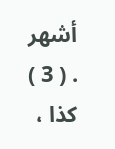أشهر . ( 3 ) كذا ،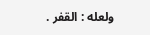ولعله : القفر .